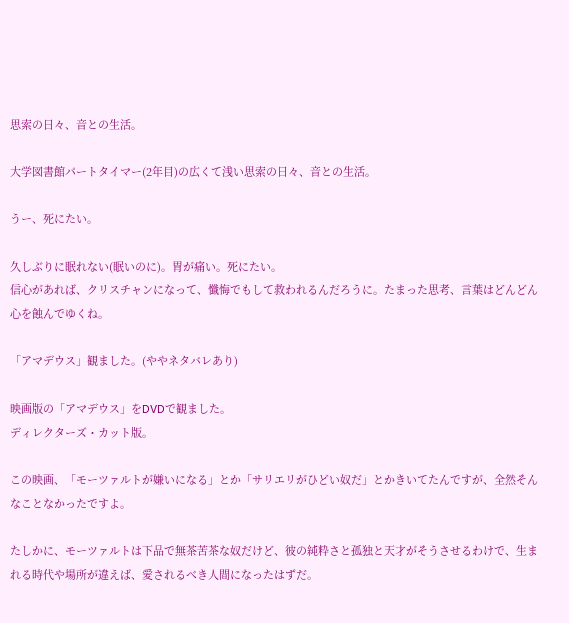思索の日々、音との生活。

大学図書館パートタイマー(2年目)の広くて浅い思索の日々、音との生活。

うー、死にたい。

久しぶりに眠れない(眠いのに)。胃が痛い。死にたい。
信心があれば、クリスチャンになって、懺悔でもして救われるんだろうに。たまった思考、言葉はどんどん心を蝕んでゆくね。

「アマデウス」観ました。(ややネタバレあり)

映画版の「アマデウス」をDVDで観ました。
ディレクターズ・カット版。

この映画、「モーツァルトが嫌いになる」とか「サリエリがひどい奴だ」とかきいてたんですが、全然そんなことなかったですよ。

たしかに、モーツァルトは下品で無茶苦茶な奴だけど、彼の純粋さと孤独と天才がそうさせるわけで、生まれる時代や場所が違えば、愛されるべき人間になったはずだ。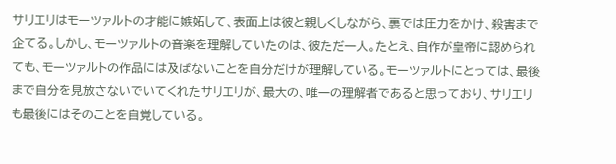サリエリはモーツァルトの才能に嫉妬して、表面上は彼と親しくしながら、裏では圧力をかけ、殺害まで企てる。しかし、モーツァルトの音楽を理解していたのは、彼ただ一人。たとえ、自作が皇帝に認められても、モーツァルトの作品には及ばないことを自分だけが理解している。モーツァルトにとっては、最後まで自分を見放さないでいてくれたサリエリが、最大の、唯一の理解者であると思っており、サリエリも最後にはそのことを自覚している。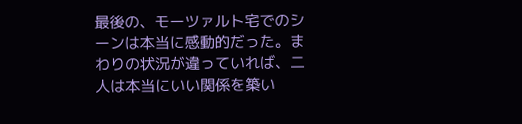最後の、モーツァルト宅でのシーンは本当に感動的だった。まわりの状況が違っていれば、二人は本当にいい関係を築い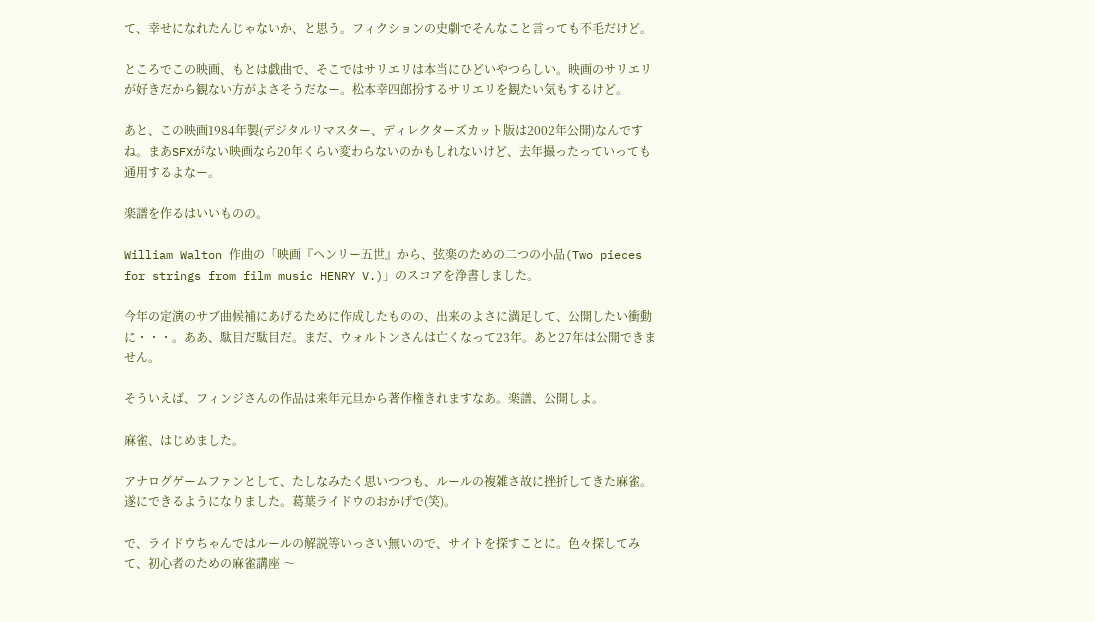て、幸せになれたんじゃないか、と思う。フィクションの史劇でそんなこと言っても不毛だけど。

ところでこの映画、もとは戯曲で、そこではサリエリは本当にひどいやつらしい。映画のサリエリが好きだから観ない方がよさそうだなー。松本幸四郎扮するサリエリを観たい気もするけど。

あと、この映画1984年製(デジタルリマスター、ディレクターズカット版は2002年公開)なんですね。まあSFXがない映画なら20年くらい変わらないのかもしれないけど、去年撮ったっていっても通用するよなー。

楽譜を作るはいいものの。

William Walton 作曲の「映画『ヘンリー五世』から、弦楽のための二つの小品(Two pieces for strings from film music HENRY V.)」のスコアを浄書しました。

今年の定演のサブ曲候補にあげるために作成したものの、出来のよさに満足して、公開したい衝動に・・・。ああ、駄目だ駄目だ。まだ、ウォルトンさんは亡くなって23年。あと27年は公開できません。

そういえば、フィンジさんの作品は来年元旦から著作権きれますなあ。楽譜、公開しよ。

麻雀、はじめました。

アナログゲームファンとして、たしなみたく思いつつも、ルールの複雑さ故に挫折してきた麻雀。遂にできるようになりました。葛葉ライドウのおかげで(笑)。

で、ライドウちゃんではルールの解説等いっさい無いので、サイトを探すことに。色々探してみて、初心者のための麻雀講座 〜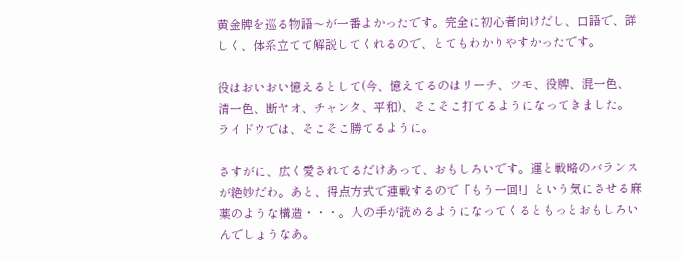黄金牌を巡る物語〜が一番よかったです。完全に初心者向けだし、口語で、詳しく、体系立てて解説してくれるので、とてもわかりやすかったです。

役はおいおい憶えるとして(今、憶えてるのはリーチ、ツモ、役牌、混一色、清一色、断ヤオ、チャンタ、平和)、そこそこ打てるようになってきました。ライドウでは、そこそこ勝てるように。

さすがに、広く愛されてるだけあって、おもしろいです。運と戦略のバランスが絶妙だわ。あと、得点方式で連戦するので「もう一回!」という気にさせる麻薬のような構造・・・。人の手が読めるようになってくるともっとおもしろいんでしょうなあ。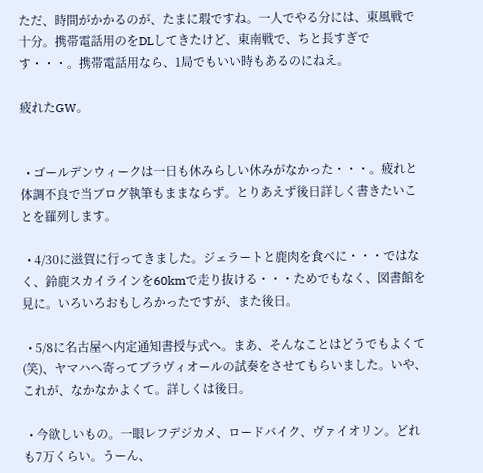ただ、時間がかかるのが、たまに瑕ですね。一人でやる分には、東風戦で十分。携帯電話用のをDLしてきたけど、東南戦で、ちと長すぎです・・・。携帯電話用なら、1局でもいい時もあるのにねえ。

疲れたGW。


  • ゴールデンウィークは一日も休みらしい休みがなかった・・・。疲れと体調不良で当ブログ執筆もままならず。とりあえず後日詳しく書きたいことを羅列します。

  • 4/30に滋賀に行ってきました。ジェラートと鹿肉を食べに・・・ではなく、鈴鹿スカイラインを60kmで走り抜ける・・・ためでもなく、図書館を見に。いろいろおもしろかったですが、また後日。

  • 5/8に名古屋へ内定通知書授与式へ。まあ、そんなことはどうでもよくて(笑)、ヤマハへ寄ってブラヴィオールの試奏をさせてもらいました。いや、これが、なかなかよくて。詳しくは後日。

  • 今欲しいもの。一眼レフデジカメ、ロードバイク、ヴァイオリン。どれも7万くらい。うーん、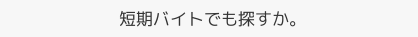短期バイトでも探すか。